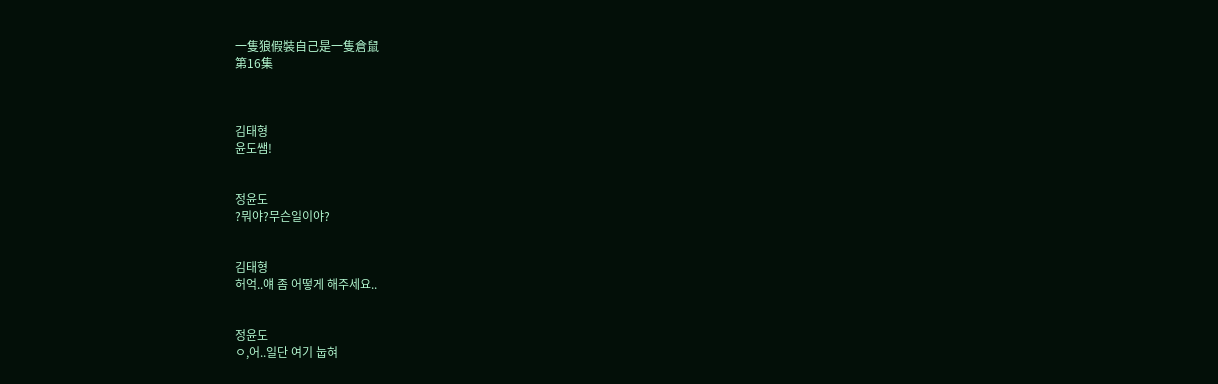一隻狼假裝自己是一隻倉鼠
第16集



김태형
윤도쌤!


정윤도
?뭐야?무슨일이야?


김태형
허억..얘 좀 어떻게 해주세요..


정윤도
ㅇ,어..일단 여기 눕혀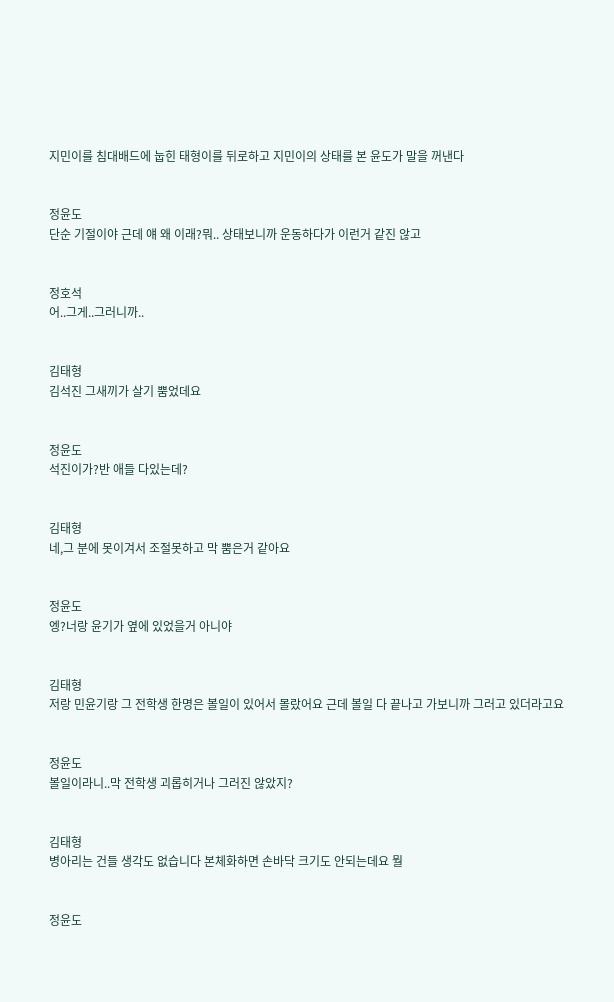지민이를 침대배드에 눕힌 태형이를 뒤로하고 지민이의 상태를 본 윤도가 말을 꺼낸다


정윤도
단순 기절이야 근데 얘 왜 이래?뭐.. 상태보니까 운동하다가 이런거 같진 않고


정호석
어..그게..그러니까..


김태형
김석진 그새끼가 살기 뿜었데요


정윤도
석진이가?반 애들 다있는데?


김태형
네,그 분에 못이겨서 조절못하고 막 뿜은거 같아요


정윤도
엥?너랑 윤기가 옆에 있었을거 아니야


김태형
저랑 민윤기랑 그 전학생 한명은 볼일이 있어서 몰랐어요 근데 볼일 다 끝나고 가보니까 그러고 있더라고요


정윤도
볼일이라니..막 전학생 괴롭히거나 그러진 않았지?


김태형
병아리는 건들 생각도 없습니다 본체화하면 손바닥 크기도 안되는데요 뭘


정윤도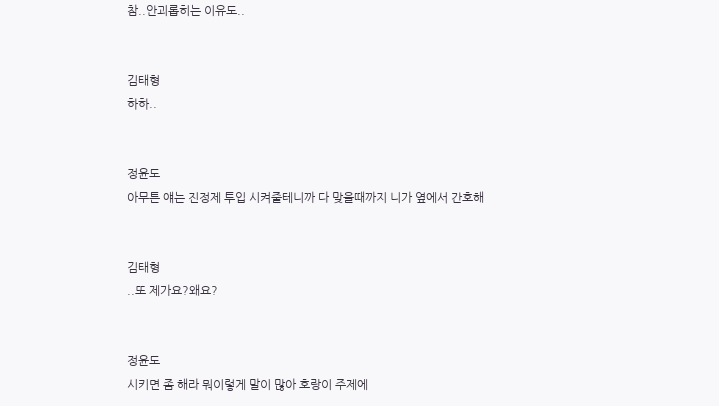참..안괴롭히는 이유도..


김태형
하하..


정윤도
아무튼 얘는 진정제 투입 시켜줄테니까 다 맞을때까지 니가 옆에서 간호해


김태형
..또 제가요?왜요?


정윤도
시키면 좀 해라 뭐이렇게 말이 많아 호랑이 주제에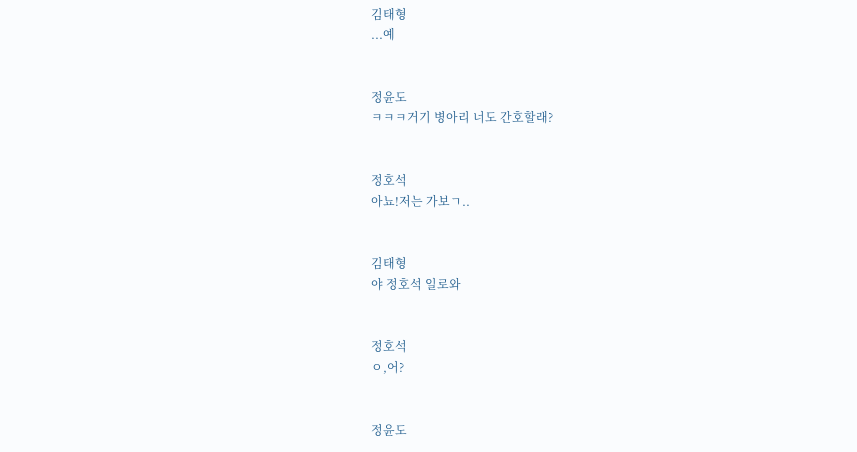김태형
...예


정윤도
ㅋㅋㅋ거기 병아리 너도 간호할래?


정호석
아뇨!저는 가보ㄱ..


김태형
야 정호석 일로와


정호석
ㅇ,어?


정윤도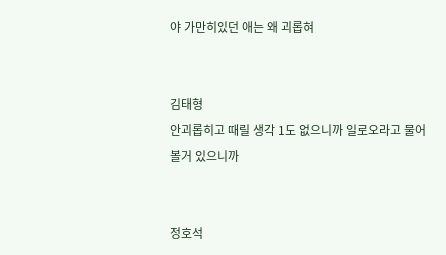야 가만히있던 애는 왜 괴롭혀


김태형
안괴롭히고 때릴 생각 1도 없으니까 일로오라고 물어볼거 있으니까


정호석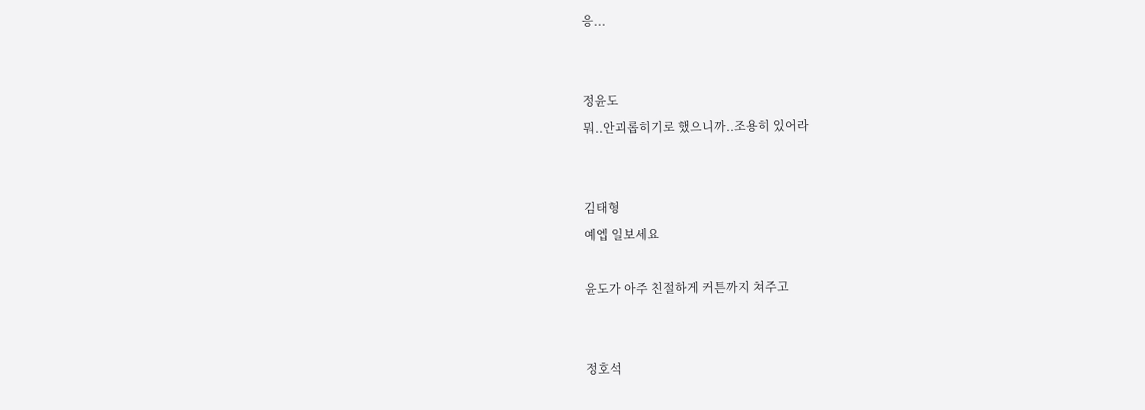응...


정윤도
뭐..안괴롭히기로 했으니까..조용히 있어라


김태형
예엡 일보세요

윤도가 아주 친절하게 커튼까지 쳐주고


정호석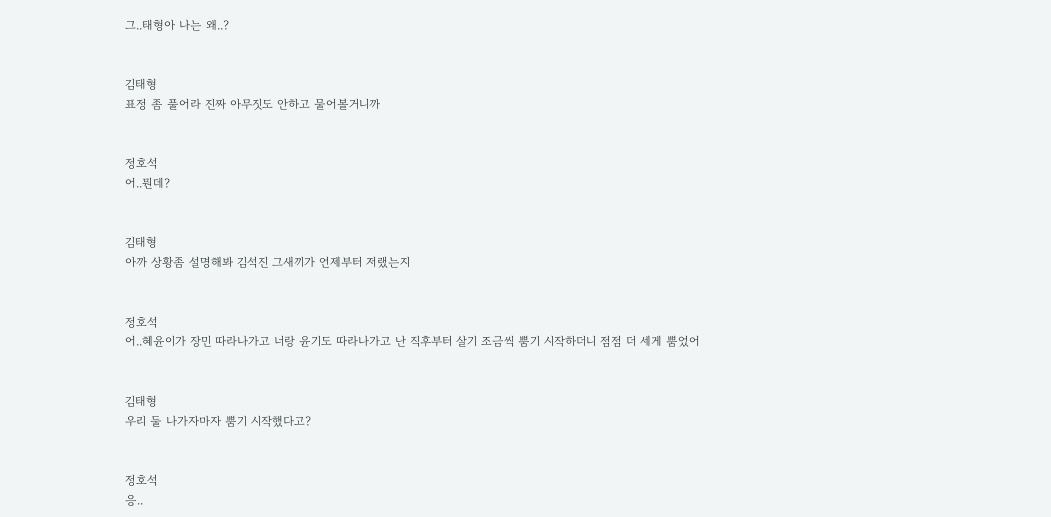그..태형아 나는 왜..?


김태형
표정 좀 풀어라 진짜 아무짓도 안하고 물어볼거니까


정호석
어..뭔데?


김태형
아까 상황좀 설명해봐 김석진 그새끼가 언제부터 저랬는지


정호석
어..혜윤이가 장민 따라나가고 너랑 윤기도 따라나가고 난 직후부터 살기 조금씩 뿜기 시작하더니 점점 더 세게 뿜었어


김태형
우리 둘 나가자마자 뿜기 시작했다고?


정호석
응..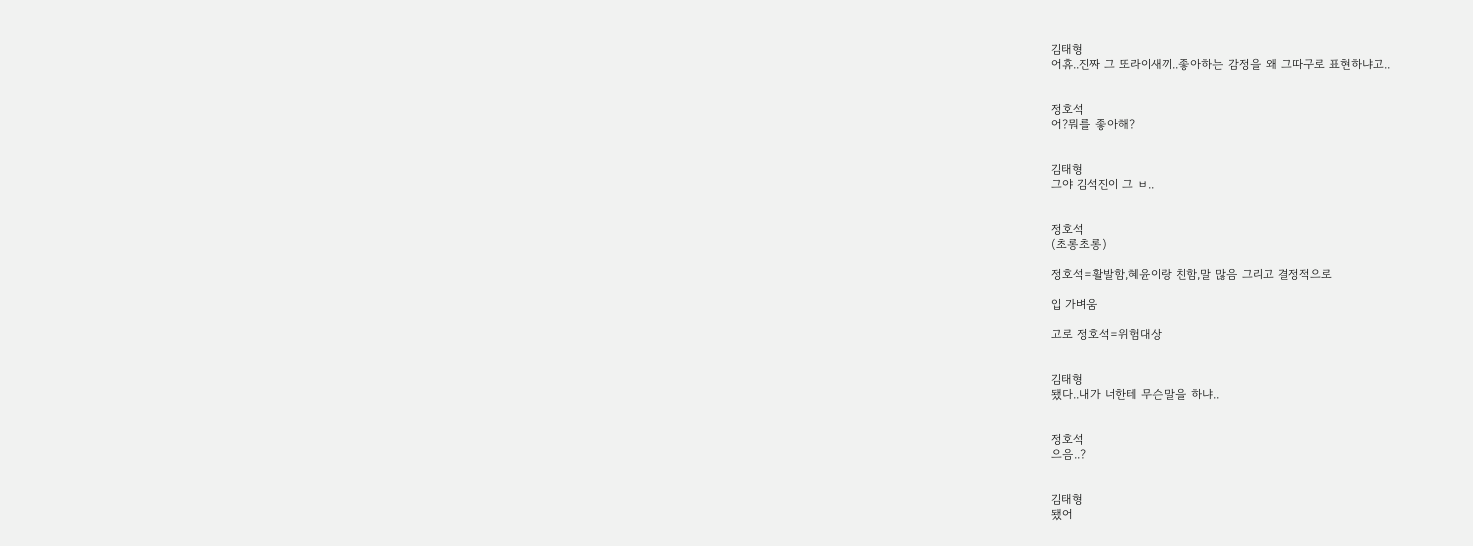김태형
어휴..진짜 그 또라이새끼..좋아하는 감정을 왜 그따구로 표현하냐고..


정호석
어?뭐를 좋아해?


김태형
그야 김석진이 그 ㅂ..


정호석
(초롱초롱)

정호석=활발함,혜윤이랑 친함,말 많음 그리고 결정적으로

입 가벼움

고로 정호석=위험대상


김태형
됐다..내가 너한테 무슨말을 하냐..


정호석
으음..?


김태형
됐어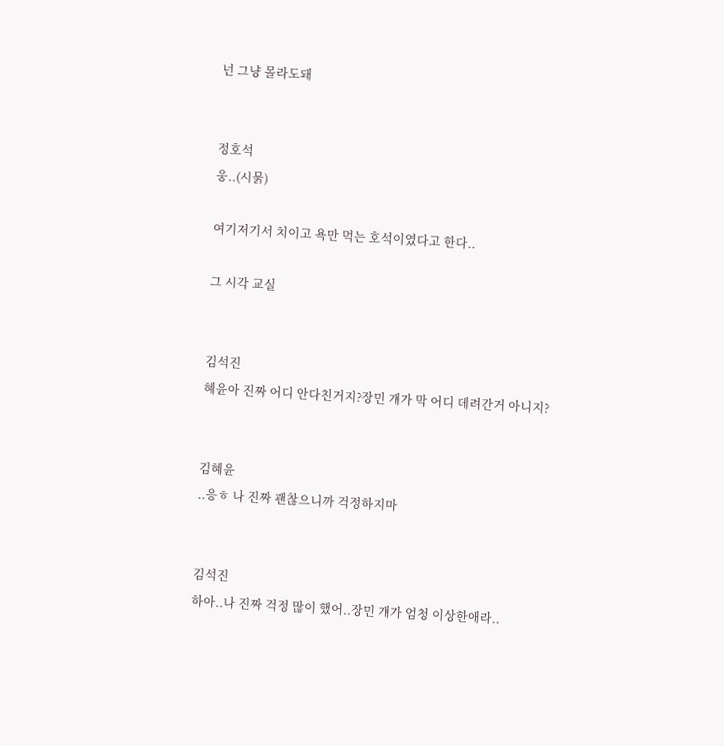넌 그냥 몰라도돼


정호석
웅..(시묽)

여기저기서 치이고 욕만 먹는 호석이였다고 한다..

그 시각 교실


김석진
혜윤아 진짜 어디 안다친거지?장민 걔가 막 어디 데려간거 아니지?


김혜윤
..응ㅎ 나 진짜 괜찮으니까 걱정하지마


김석진
하아..나 진짜 걱정 많이 했어..장민 걔가 엄청 이상한애라..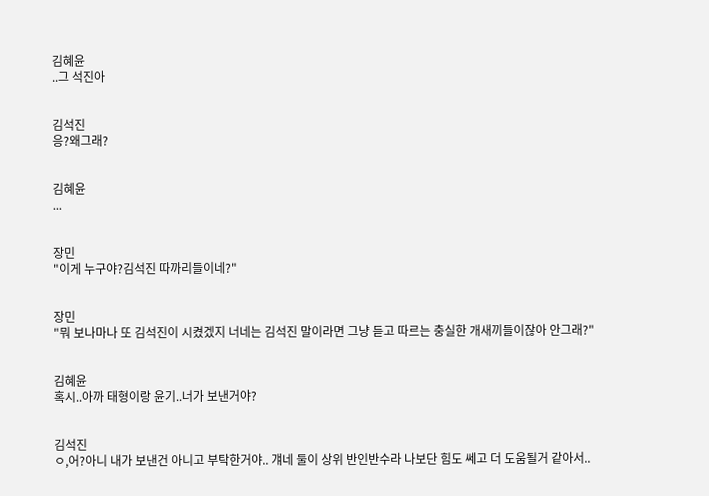김혜윤
..그 석진아


김석진
응?왜그래?


김혜윤
...


장민
"이게 누구야?김석진 따까리들이네?"


장민
"뭐 보나마나 또 김석진이 시켰겠지 너네는 김석진 말이라면 그냥 듣고 따르는 충실한 개새끼들이잖아 안그래?"


김혜윤
혹시..아까 태형이랑 윤기..너가 보낸거야?


김석진
ㅇ,어?아니 내가 보낸건 아니고 부탁한거야.. 걔네 둘이 상위 반인반수라 나보단 힘도 쎄고 더 도움될거 같아서..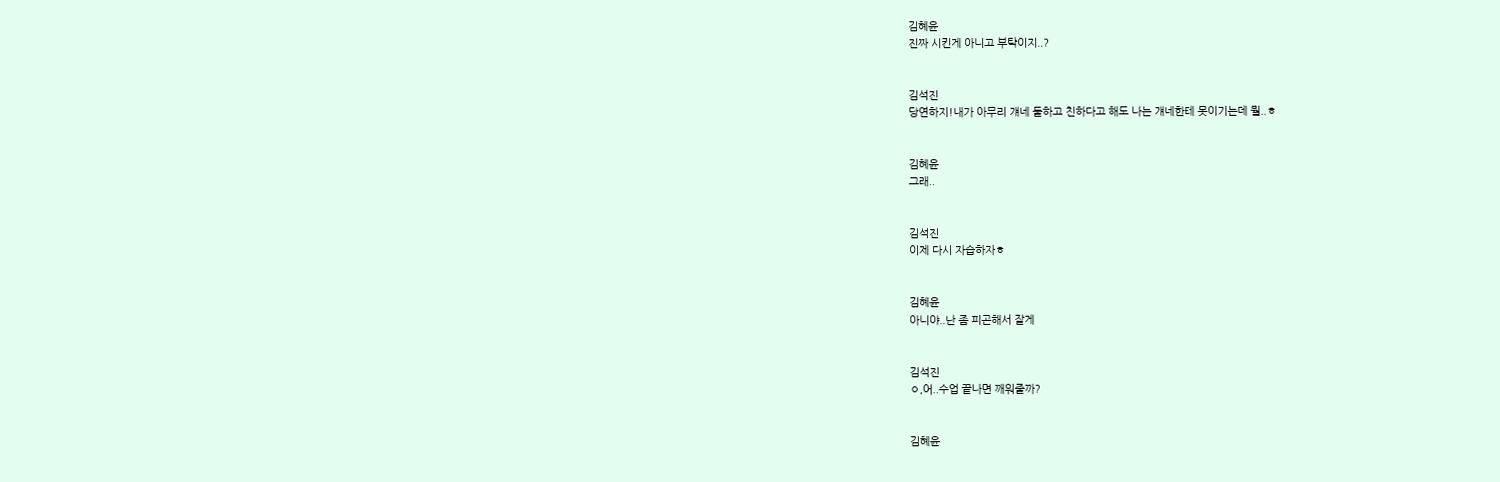김혜윤
진짜 시킨게 아니고 부탁이지..?


김석진
당연하지!내가 아무리 걔네 둘하고 친하다고 해도 나는 걔네한테 못이기는데 뭘..ㅎ


김혜윤
그래..


김석진
이제 다시 자습하자ㅎ


김혜윤
아니야..난 좀 피곤해서 잘게


김석진
ㅇ,어..수업 끝나면 깨워줄까?


김혜윤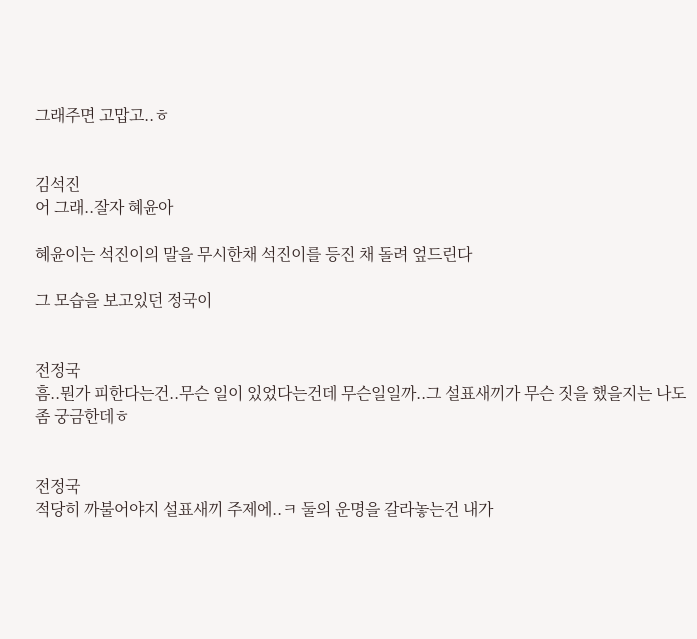그래주면 고맙고..ㅎ


김석진
어 그래..잘자 혜윤아

혜윤이는 석진이의 말을 무시한채 석진이를 등진 채 돌려 엎드린다

그 모습을 보고있던 정국이


전정국
흠..뭔가 피한다는건..무슨 일이 있었다는건데 무슨일일까..그 설표새끼가 무슨 짓을 했을지는 나도 좀 궁금한데ㅎ


전정국
적당히 까불어야지 설표새끼 주제에..ㅋ 둘의 운명을 갈라놓는건 내가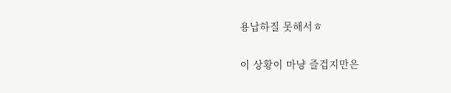용납하질 못해서ㅎ

이 상황이 마냥 즐겁지만은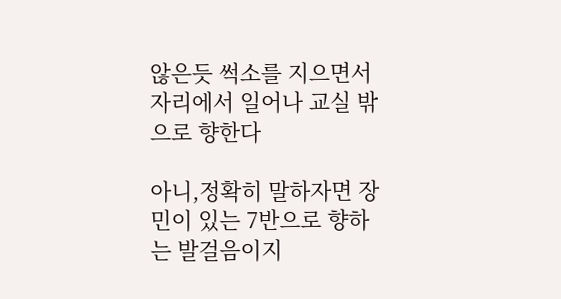않은듯 썩소를 지으면서 자리에서 일어나 교실 밖으로 향한다

아니,정확히 말하자면 장민이 있는 7반으로 향하는 발걸음이지